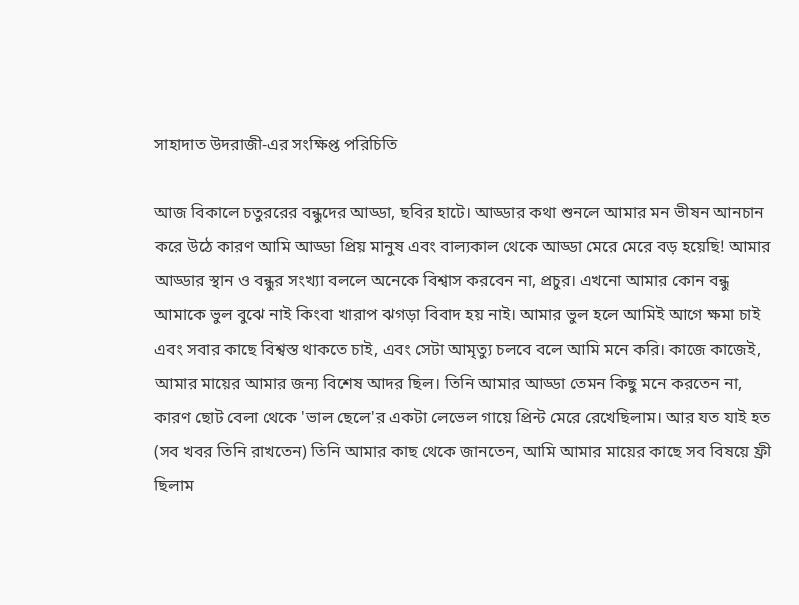সাহাদাত উদরাজী-এর সংক্ষিপ্ত পরিচিতি

আজ বিকালে চতুররের বন্ধুদের আড্ডা, ছবির হাটে। আড্ডার কথা শুনলে আমার মন ভীষন আনচান করে উঠে কারণ আমি আড্ডা প্রিয় মানুষ এবং বাল্যকাল থেকে আড্ডা মেরে মেরে বড় হয়েছি! আমার আড্ডার স্থান ও বন্ধুর সংখ্যা বললে অনেকে বিশ্বাস করবেন না, প্রচুর। এখনো আমার কোন বন্ধু আমাকে ভুল বুঝে নাই কিংবা খারাপ ঝগড়া বিবাদ হয় নাই। আমার ভুল হলে আমিই আগে ক্ষমা চাই এবং সবার কাছে বিশ্বস্ত থাকতে চাই, এবং সেটা আমৃত্যু চলবে বলে আমি মনে করি। কাজে কাজেই, আমার মায়ের আমার জন্য বিশেষ আদর ছিল। তিনি আমার আড্ডা তেমন কিছু মনে করতেন না, কারণ ছোট বেলা থেকে 'ভাল ছেলে'র একটা লেভেল গায়ে প্রিন্ট মেরে রেখেছিলাম। আর যত যাই হত (সব খবর তিনি রাখতেন) তিনি আমার কাছ থেকে জানতেন, আমি আমার মায়ের কাছে সব বিষয়ে ফ্রী ছিলাম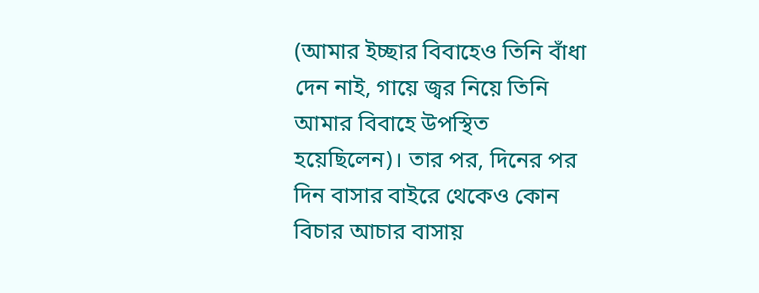(আমার ইচ্ছার বিবাহেও তিনি বাঁধা দেন নাই, গায়ে জ্বর নিয়ে তিনি আমার বিবাহে উপস্থিত হয়েছিলেন)। তার পর, দিনের পর দিন বাসার বাইরে থেকেও কোন বিচার আচার বাসায়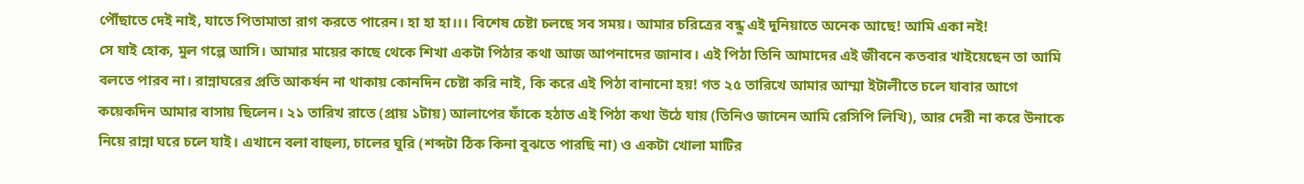পৌঁছাতে দেই নাই, যাতে পিতামাতা রাগ করতে পারেন। হা হা হা।।। বিশেষ চেষ্টা চলছে সব সময়। আমার চরিত্রের বন্ধু এই দুনিয়াতে অনেক আছে! আমি একা নই!
সে যাই হোক, মুল গল্পে আসি। আমার মায়ের কাছে থেকে শিখা একটা পিঠার কথা আজ আপনাদের জানাব। এই পিঠা তিনি আমাদের এই জীবনে কতবার খাইয়েছেন তা আমি বলতে পারব না। রান্নাঘরের প্রতি আকর্ষন না থাকায় কোনদিন চেষ্টা করি নাই, কি করে এই পিঠা বানানো হয়! গত ২৫ তারিখে আমার আম্মা ইটালীতে চলে যাবার আগে কয়েকদিন আমার বাসায় ছিলেন। ২১ তারিখ রাতে (প্রায় ১টায়) আলাপের ফাঁকে হঠাত এই পিঠা কথা উঠে যায় (তিনিও জানেন আমি রেসিপি লিখি), আর দেরী না করে উনাকে নিয়ে রান্না ঘরে চলে যাই। এখানে বলা বাহুল্য, চালের ঘুরি (শব্দটা ঠিক কিনা বুঝতে পারছি না) ও একটা খোলা মাটির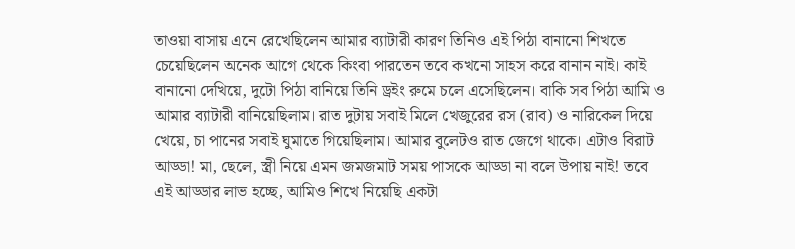তাওয়া বাসায় এনে রেখেছিলেন আমার ব্যাটারী কারণ তিনিও এই পিঠা বানানো শিখতে চেয়েছিলেন অনেক আগে থেকে কিংবা পারতেন তবে কখনো সাহস করে বানান নাই। কাই বানানো দেখিয়ে, দুটো পিঠা বানিয়ে তিনি ড্রইং রুমে চলে এসেছিলেন। বাকি সব পিঠা আমি ও আমার ব্যাটারী বানিয়েছিলাম। রাত দুটায় সবাই মিলে খেজুরের রস (রাব) ও নারিকেল দিয়ে খেয়ে, চা পানের সবাই ঘুমাতে গিয়েছিলাম। আমার বুলেটও রাত জেগে থাকে। এটাও বিরাট আড্ডা! মা, ছেলে, স্ত্রী নিয়ে এমন জমজমাট সময় পাসকে আড্ডা না বলে উপায় নাই! তবে এই আড্ডার লাভ হচ্ছে, আমিও শিখে নিয়েছি একটা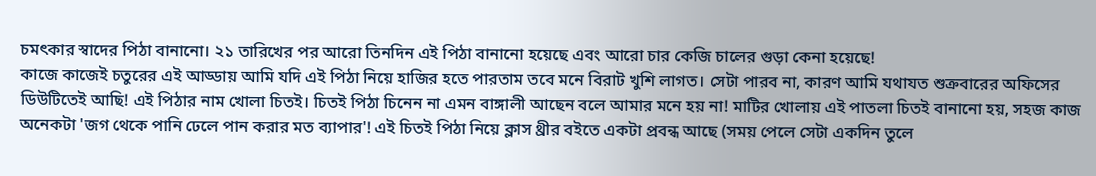চমৎকার স্বাদের পিঠা বানানো। ২১ তারিখের পর আরো তিনদিন এই পিঠা বানানো হয়েছে এবং আরো চার কেজি চালের গুড়া কেনা হয়েছে!
কাজে কাজেই চতুরের এই আড্ডায় আমি যদি এই পিঠা নিয়ে হাজির হতে পারতাম তবে মনে বিরাট খুশি লাগত। সেটা পারব না, কারণ আমি যথাযত শুক্রবারের অফিসের ডিউটিতেই আছি! এই পিঠার নাম খোলা চিতই। চিতই পিঠা চিনেন না এমন বাঙ্গালী আছেন বলে আমার মনে হয় না! মাটির খোলায় এই পাতলা চিতই বানানো হয়, সহজ কাজ অনেকটা 'জগ থেকে পানি ঢেলে পান করার মত ব্যাপার'! এই চিতই পিঠা নিয়ে ক্লাস থ্রীর বইতে একটা প্রবন্ধ আছে (সময় পেলে সেটা একদিন তুলে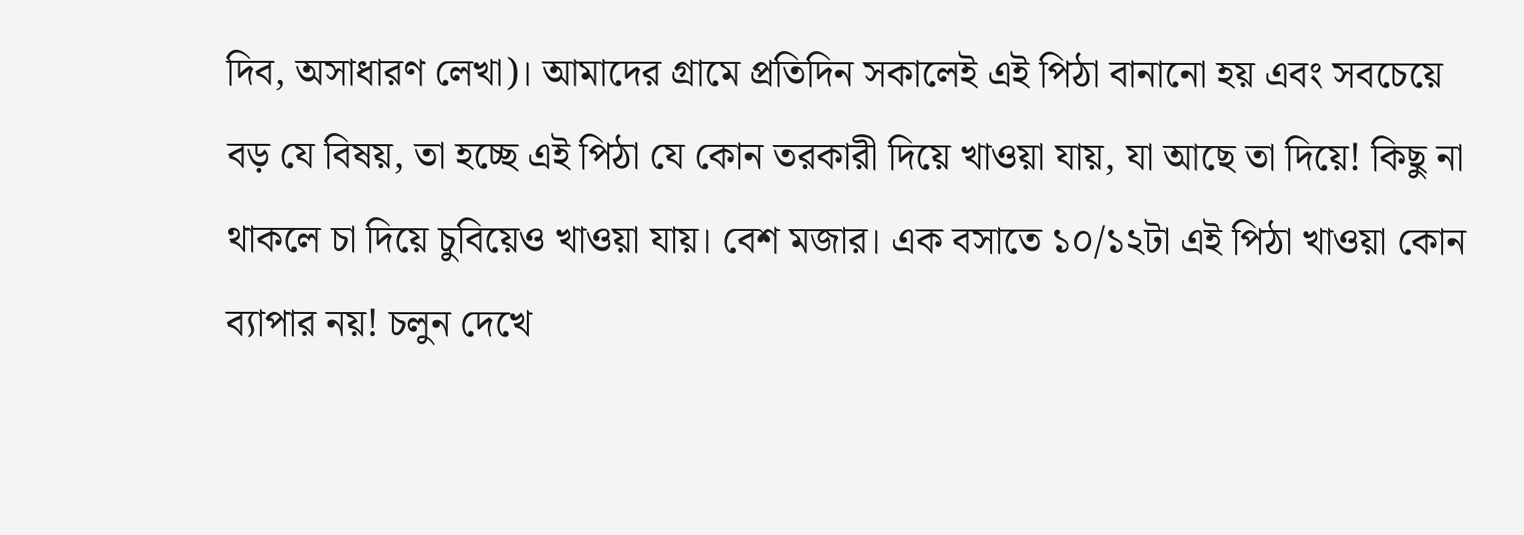দিব, অসাধারণ লেখা)। আমাদের গ্রামে প্রতিদিন সকালেই এই পিঠা বানানো হয় এবং সবচেয়ে বড় যে বিষয়, তা হচ্ছে এই পিঠা যে কোন তরকারী দিয়ে খাওয়া যায়, যা আছে তা দিয়ে! কিছু না থাকলে চা দিয়ে চুবিয়েও খাওয়া যায়। বেশ মজার। এক বসাতে ১০/১২টা এই পিঠা খাওয়া কোন ব্যাপার নয়! চলুন দেখে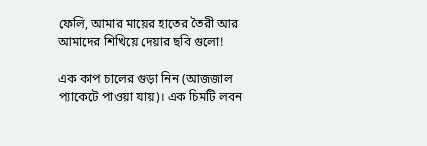ফেলি, আমার মায়ের হাতের তৈরী আর আমাদের শিখিয়ে দেয়ার ছবি গুলো!

এক কাপ চালের গুড়া নিন (আজজাল প্যাকেটে পাওয়া যায়)। এক চিমটি লবন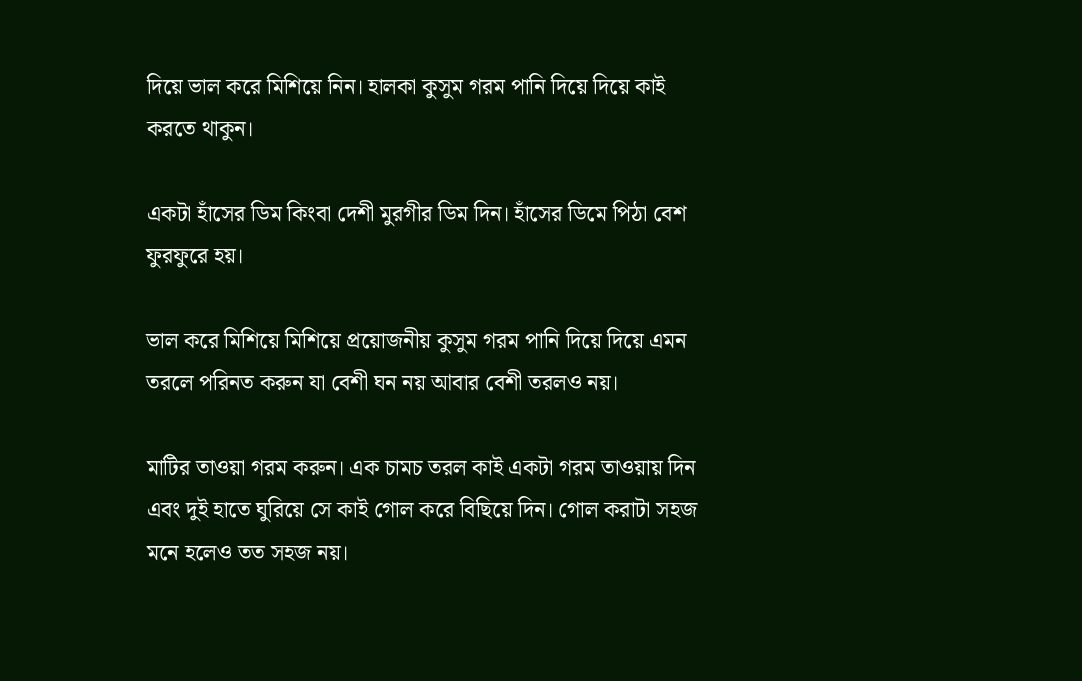দিয়ে ভাল করে মিশিয়ে নিন। হালকা কুসুম গরম পানি দিয়ে দিয়ে কাই করতে থাকুন।

একটা হাঁসের ডিম কিংবা দেশী মুরগীর ডিম দিন। হাঁসের ডিমে পিঠা বেশ ফুরফুরে হয়।

ভাল করে মিশিয়ে মিশিয়ে প্রয়োজনীয় কুসুম গরম পানি দিয়ে দিয়ে এমন তরলে পরিনত করুন যা বেশী ঘন নয় আবার বেশী তরলও নয়।

মাটির তাওয়া গরম করুন। এক চামচ তরল কাই একটা গরম তাওয়ায় দিন এবং দুই হাতে ঘুরিয়ে সে কাই গোল করে বিছিয়ে দিন। গোল করাটা সহজ মনে হলেও তত সহজ নয়।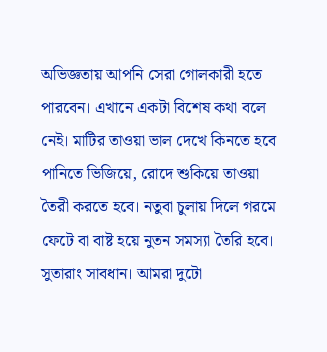অভিজ্ঞতায় আপনি সেরা গোলকারী হতে পারবেন। এখানে একটা বিশেষ কথা বলে নেই। মাটির তাওয়া ভাল দেখে কিনতে হবে পানিতে ভিজিয়ে, রোদে শুকিয়ে তাওয়া তৈরী করতে হবে। নতুবা চুলায় দিলে গরমে ফেটে বা বাষ্ট হয়ে নুতন সমস্যা তৈরি হবে। সুতারাং সাবধান। আমরা দুটো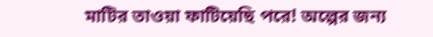মাটির তাওয়া ফাটিয়েছি পরে! অল্পের জন্য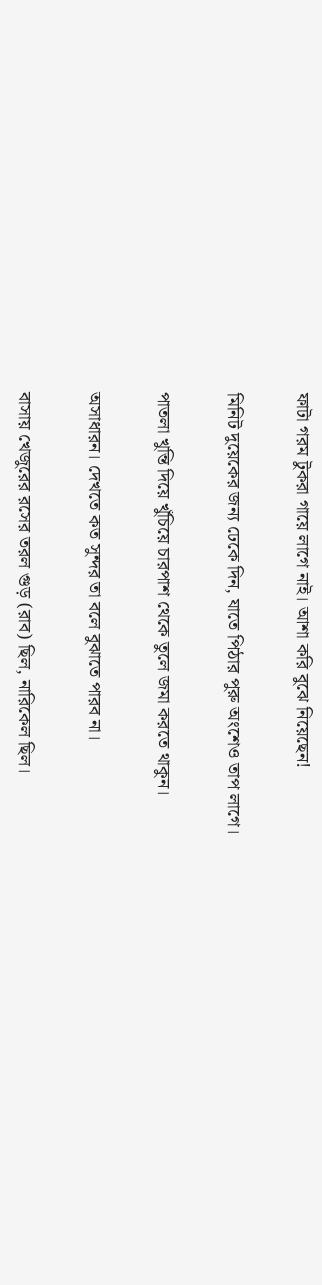ফাটা গরম টুকরা গায়ে লাগে নাই। আশা করি বুঝে নিয়েছেন!

মিনিট দুয়েকের জন্য ঢেকে দিন, যাতে পিঠার পুরু অংশেও তাপ লাগে।

পাতলা খুন্তি দিয়ে খুঁচিয়ে চারপাশ থেকে তুলে জমা করতে থাকুন।

অসাধারন। দেখতে কত সুন্দর তা বলে বুঝাতে পারব না।

বাসায় খেজুরের রসের তরল গুড় (রাব) ছিল, নারিকেল ছিল।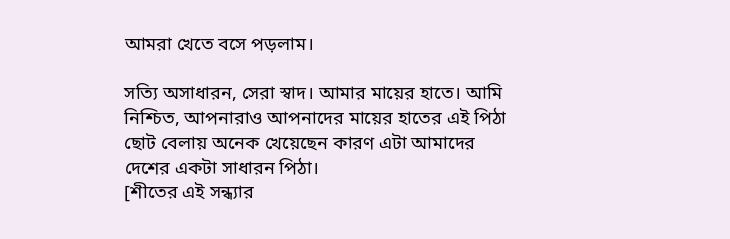আমরা খেতে বসে পড়লাম।

সত্যি অসাধারন, সেরা স্বাদ। আমার মায়ের হাতে। আমি নিশ্চিত, আপনারাও আপনাদের মায়ের হাতের এই পিঠা ছোট বেলায় অনেক খেয়েছেন কারণ এটা আমাদের দেশের একটা সাধারন পিঠা।
[শীতের এই সন্ধ্যার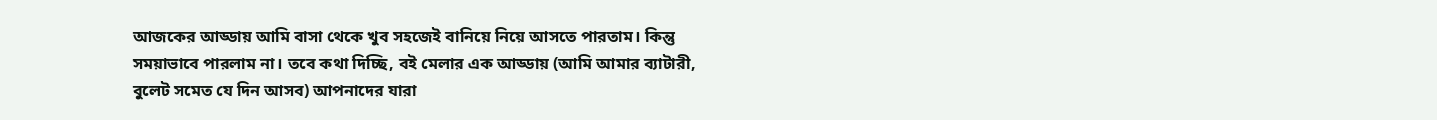আজকের আড্ডায় আমি বাসা থেকে খুব সহজেই বানিয়ে নিয়ে আসতে পারতাম। কিন্তু সময়াভাবে পারলাম না। তবে কথা দিচ্ছি, বই মেলার এক আড্ডায় (আমি আমার ব্যাটারী, বুলেট সমেত যে দিন আসব) আপনাদের যারা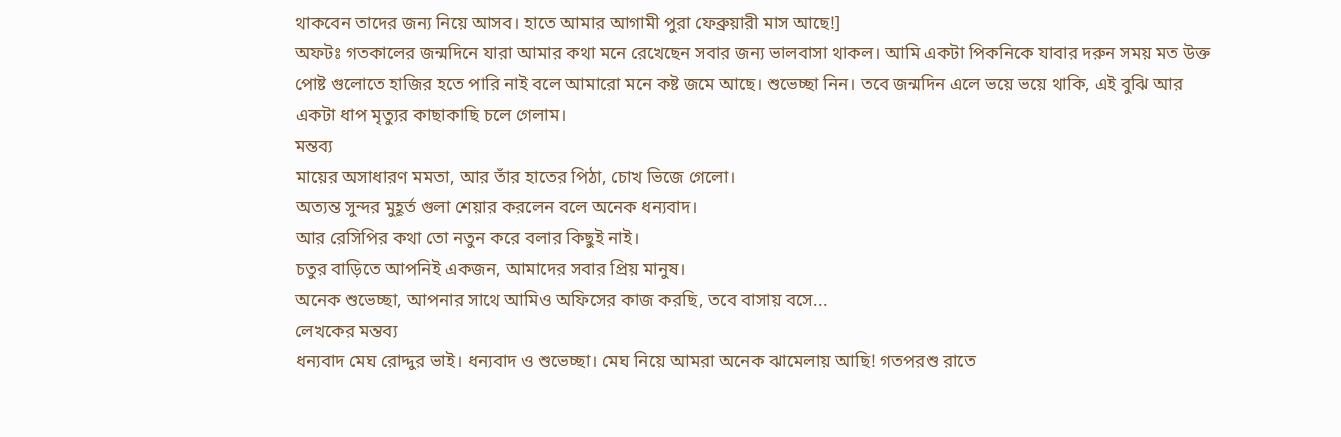থাকবেন তাদের জন্য নিয়ে আসব। হাতে আমার আগামী পুরা ফেব্রুয়ারী মাস আছে!]
অফটঃ গতকালের জন্মদিনে যারা আমার কথা মনে রেখেছেন সবার জন্য ভালবাসা থাকল। আমি একটা পিকনিকে যাবার দরুন সময় মত উক্ত পোষ্ট গুলোতে হাজির হতে পারি নাই বলে আমারো মনে কষ্ট জমে আছে। শুভেচ্ছা নিন। তবে জন্মদিন এলে ভয়ে ভয়ে থাকি, এই বুঝি আর একটা ধাপ মৃত্যুর কাছাকাছি চলে গেলাম।
মন্তব্য
মায়ের অসাধারণ মমতা, আর তাঁর হাতের পিঠা, চোখ ভিজে গেলো।
অত্যন্ত সুন্দর মুহূর্ত গুলা শেয়ার করলেন বলে অনেক ধন্যবাদ।
আর রেসিপির কথা তো নতুন করে বলার কিছুই নাই।
চতুর বাড়িতে আপনিই একজন, আমাদের সবার প্রিয় মানুষ।
অনেক শুভেচ্ছা, আপনার সাথে আমিও অফিসের কাজ করছি, তবে বাসায় বসে...
লেখকের মন্তব্য
ধন্যবাদ মেঘ রোদ্দুর ভাই। ধন্যবাদ ও শুভেচ্ছা। মেঘ নিয়ে আমরা অনেক ঝামেলায় আছি! গতপরশু রাতে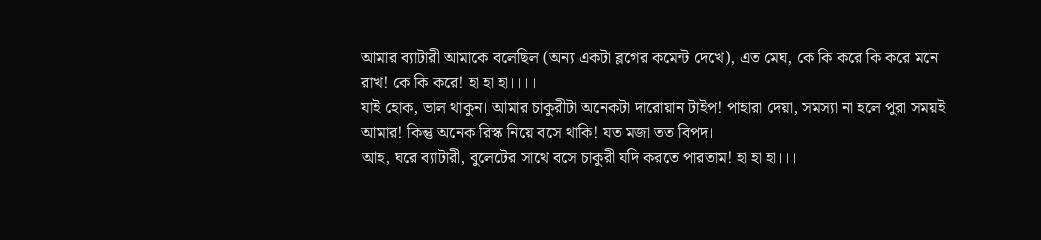আমার ব্যাটারী আমাকে বলেছিল (অন্য একটা ব্লগের কমেন্ট দেখে), এত মেঘ, কে কি করে কি করে মনে রাখ! কে কি করে! হা হা হা।।।।
যাই হোক, ভাল থাকুন। আমার চাকুরীটা অনেকটা দারোয়ান টাইপ! পাহারা দেয়া, সমস্যা না হলে পুরা সময়ই আমার! কিন্তু অনেক রিস্ক নিয়ে বসে থাকি! যত মজা তত বিপদ।
আহ, ঘরে ব্যাটারী, বুলেটের সাথে বসে চাকুরী যদি করতে পারতাম! হা হা হা।।।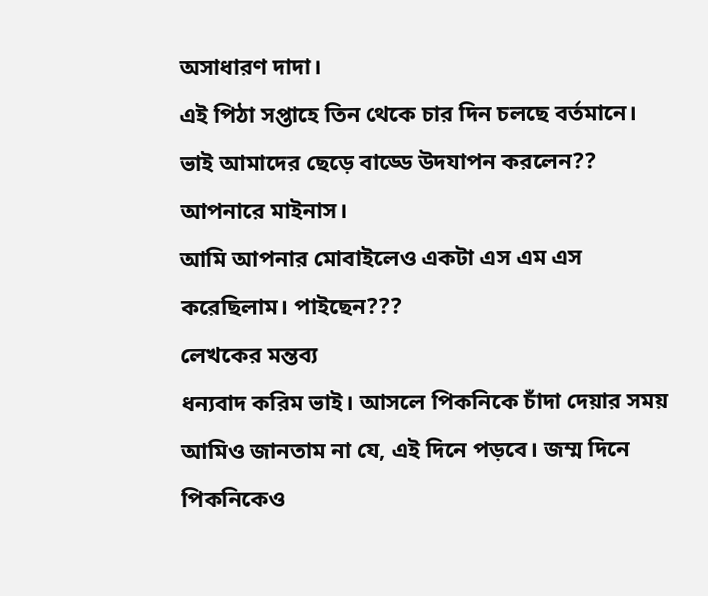অসাধারণ দাদা।
এই পিঠা সপ্তাহে তিন থেকে চার দিন চলছে বর্তমানে।
ভাই আমাদের ছেড়ে বাড্ডে উদযাপন করলেন?? আপনারে মাইনাস।
আমি আপনার মোবাইলেও একটা এস এম এস করেছিলাম। পাইছেন???
লেখকের মন্তব্য
ধন্যবাদ করিম ভাই। আসলে পিকনিকে চাঁদা দেয়ার সময় আমিও জানতাম না যে, এই দিনে পড়বে। জম্ম দিনে পিকনিকেও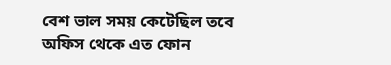বেশ ভাল সময় কেটেছিল তবে অফিস থেকে এত ফোন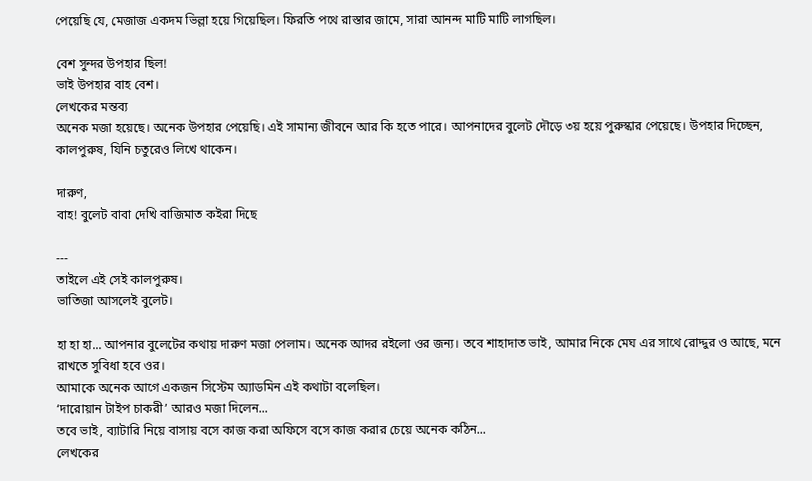পেয়েছি যে, মেজাজ একদম ভিল্লা হয়ে গিয়েছিল। ফিরতি পথে রাস্তার জামে, সারা আনন্দ মাটি মাটি লাগছিল।

বেশ সুন্দর উপহার ছিল!
ভাই উপহার বাহ বেশ।
লেখকের মন্তব্য
অনেক মজা হয়েছে। অনেক উপহার পেয়েছি। এই সামান্য জীবনে আর কি হতে পারে। আপনাদের বুলেট দৌড়ে ৩য় হয়ে পুরুস্কার পেয়েছে। উপহার দিচ্ছেন, কালপুরুষ, যিনি চতুরেও লিখে থাকেন।

দারুণ,
বাহ! বুলেট বাবা দেখি বাজিমাত কইরা দিছে

---
তাইলে এই সেই কালপুরুষ।
ভাতিজা আসলেই বুলেট।

হা হা হা... আপনার বুলেটের কথায় দারুণ মজা পেলাম। অনেক আদর রইলো ওর জন্য। তবে শাহাদাত ভাই, আমার নিকে মেঘ এর সাথে রোদ্দুর ও আছে, মনে রাখতে সুবিধা হবে ওর।
আমাকে অনেক আগে একজন সিস্টেম অ্যাডমিন এই কথাটা বলেছিল।
‘দারোয়ান টাইপ চাকরী’ আরও মজা দিলেন...
তবে ভাই, ব্যাটারি নিয়ে বাসায় বসে কাজ করা অফিসে বসে কাজ করার চেয়ে অনেক কঠিন...
লেখকের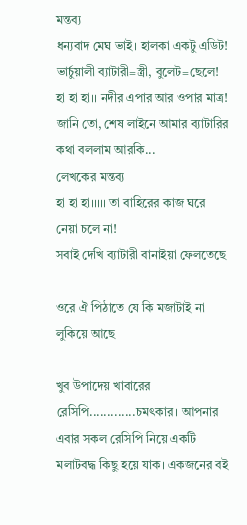মন্তব্য
ধন্যবাদ মেঘ ভাই। হালকা একটু এডিট! ভার্চুয়ালী ব্যাটারী=স্ত্রী, বুলেট=ছেলে!
হা হা হা।। নদীর এপার আর ওপার মাত্র!
জানি তো, শেষ লাইনে আমার ব্যাটারির কথা বললাম আরকি...
লেখকের মন্তব্য
হা হা হা।।।।। তা বাহিরের কাজ ঘরে নেয়া চলে না!
সবাই দেখি ব্যাটারী বানাইয়া ফেলতেছে

ওরে ঐ পিঠাতে যে কি মজাটাই না লুকিয়ে আছে

খুব উপাদেয় খাবারের রেসিপি.............চমৎকার। আপনার এবার সকল রেসিপি নিয়ে একটি মলাটবদ্ধ কিছু হয়ে যাক। একজনের বই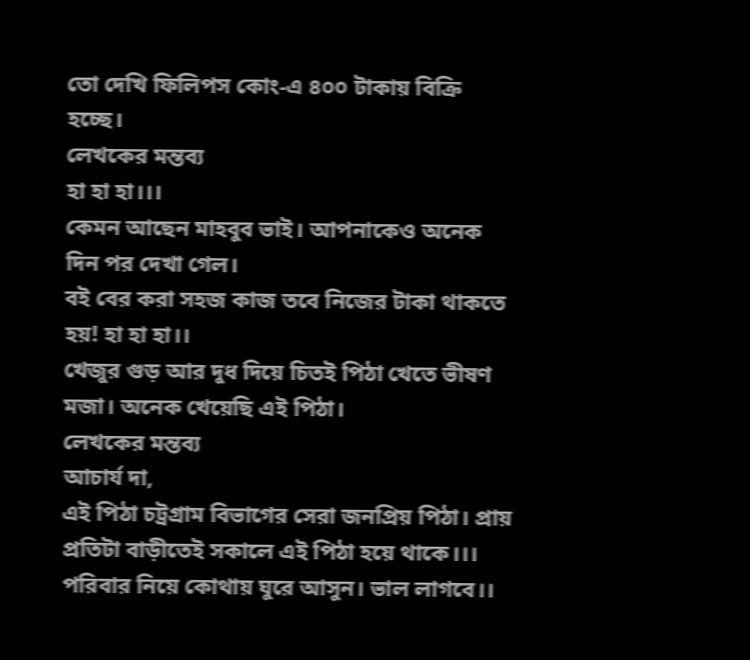তো দেখি ফিলিপস কোং-এ ৪০০ টাকায় বিক্রি হচ্ছে।
লেখকের মন্তব্য
হা হা হা।।।
কেমন আছেন মাহবুব ভাই। আপনাকেও অনেক দিন পর দেখা গেল।
বই বের করা সহজ কাজ তবে নিজের টাকা থাকতে হয়! হা হা হা।।
খেজুর গুড় আর দুধ দিয়ে চিতই পিঠা খেতে ভীষণ মজা। অনেক খেয়েছি এই পিঠা।
লেখকের মন্তব্য
আচার্য দা,
এই পিঠা চট্রগ্রাম বিভাগের সেরা জনপ্রিয় পিঠা। প্রায় প্রতিটা বাড়ীতেই সকালে এই পিঠা হয়ে থাকে।।।
পরিবার নিয়ে কোথায় ঘুরে আসুন। ভাল লাগবে।।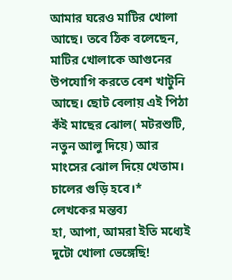আমার ঘরেও মাটির খোলা আছে। তবে ঠিক বলেছেন, মাটির খোলাকে আগুনের উপযোগি করতে বেশ খাটুনি আছে। ছোট বেলায় এই পিঠা কঁই মাছের ঝোল( মটরশুটি, নতুন আলু দিয়ে) আর মাংসের ঝোল দিয়ে খেতাম।
চালের গুড়ি হবে।*
লেখকের মন্তব্য
হা, আপা, আমরা ইতি মধ্যেই দুটো খোলা ভেঙ্গেছি!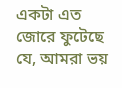একটা এত জোরে ফুটেছে যে, আমরা ভয়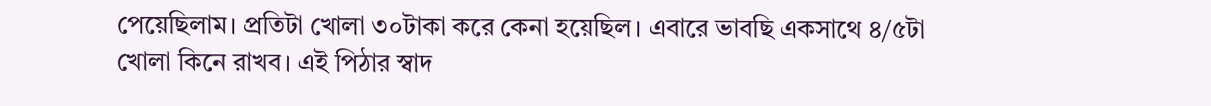পেয়েছিলাম। প্রতিটা খোলা ৩০টাকা করে কেনা হয়েছিল। এবারে ভাবছি একসাথে ৪/৫টা খোলা কিনে রাখব। এই পিঠার স্বাদ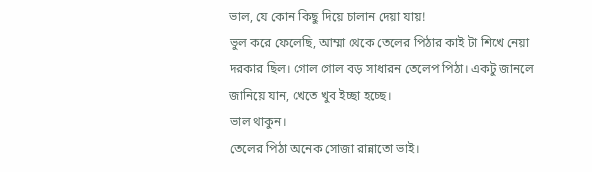ভাল, যে কোন কিছু দিয়ে চালান দেয়া যায়!
ভুল করে ফেলেছি, আম্মা থেকে তেলের পিঠার কাই টা শিখে নেয়া দরকার ছিল। গোল গোল বড় সাধারন তেলেপ পিঠা। একটু জানলে জানিয়ে যান, খেতে খুব ইচ্ছা হচ্ছে।
ভাল থাকুন।
তেলের পিঠা অনেক সোজা রান্নাতো ভাই।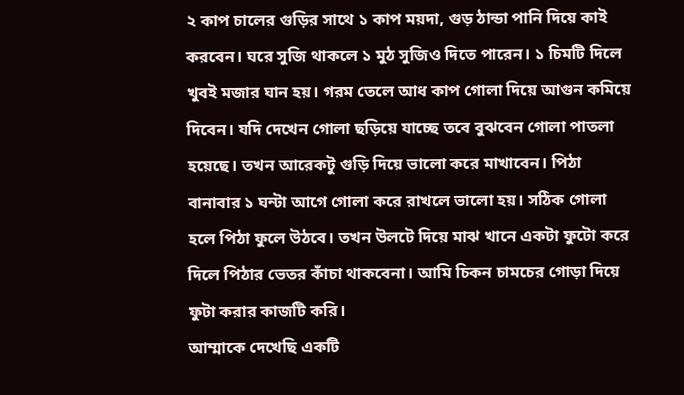২ কাপ চালের গুড়ির সাথে ১ কাপ ময়দা, গুড় ঠান্ডা পানি দিয়ে কাই করবেন। ঘরে সুজি থাকলে ১ মুঠ সুজিও দিতে পারেন। ১ চিমটি দিলে খুবই মজার ঘান হয়। গরম তেলে আধ কাপ গোলা দিয়ে আগুন কমিয়ে দিবেন। যদি দেখেন গোলা ছড়িয়ে যাচ্ছে তবে বুঝবেন গোলা পাতলা হয়েছে। তখন আরেকটু গুড়ি দিয়ে ভালো করে মাখাবেন। পিঠা বানাবার ১ ঘন্টা আগে গোলা করে রাখলে ভালো হয়। সঠিক গোলা হলে পিঠা ফুলে উঠবে। তখন উলটে দিয়ে মাঝ খানে একটা ফুটো করে দিলে পিঠার ভেতর কাঁচা থাকবেনা। আমি চিকন চামচের গোড়া দিয়ে ফুটা করার কাজটি করি।
আম্মাকে দেখেছি একটি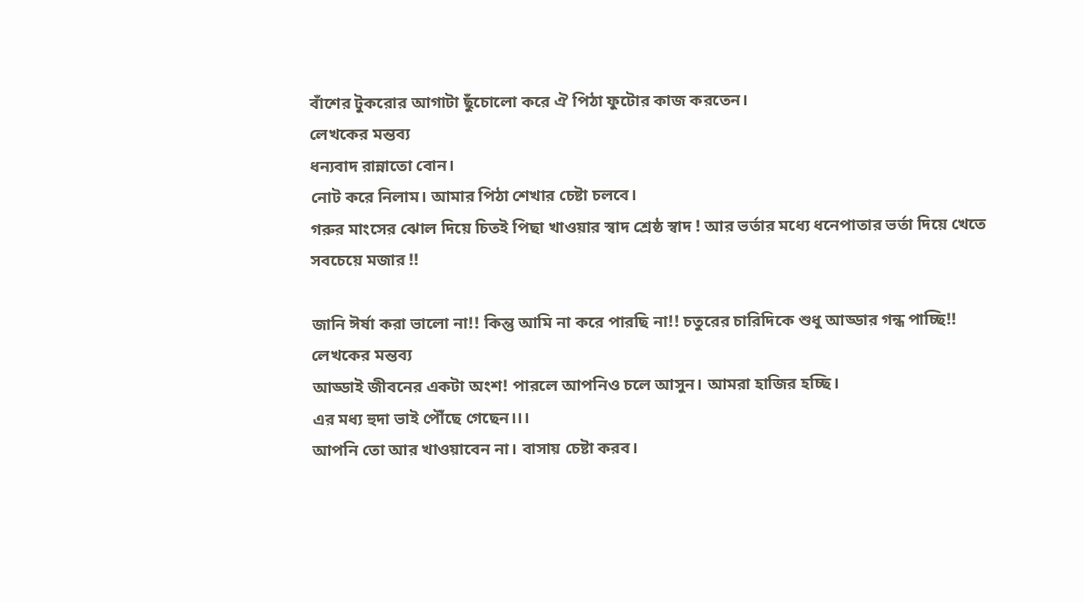বাঁশের টুকরোর আগাটা ছুঁচোলো করে ঐ পিঠা ফুটোর কাজ করতেন।
লেখকের মন্তব্য
ধন্যবাদ রান্নাতো বোন।
নোট করে নিলাম। আমার পিঠা শেখার চেষ্টা চলবে।
গরুর মাংসের ঝোল দিয়ে চিতই পিছা খাওয়ার স্বাদ শ্রেষ্ঠ স্বাদ ! আর ভর্তার মধ্যে ধনেপাতার ভর্তা দিয়ে খেতে সবচেয়ে মজার !!

জানি ঈর্ষা করা ভালো না!! কিন্তু আমি না করে পারছি না!! চতুরের চারিদিকে শুধু আড্ডার গন্ধ পাচ্ছি!!
লেখকের মন্তব্য
আড্ডাই জীবনের একটা অংশ! পারলে আপনিও চলে আসুন। আমরা হাজির হচ্ছি।
এর মধ্য হুদা ভাই পৌঁছে গেছেন।।।
আপনি তো আর খাওয়াবেন না। বাসায় চেষ্টা করব।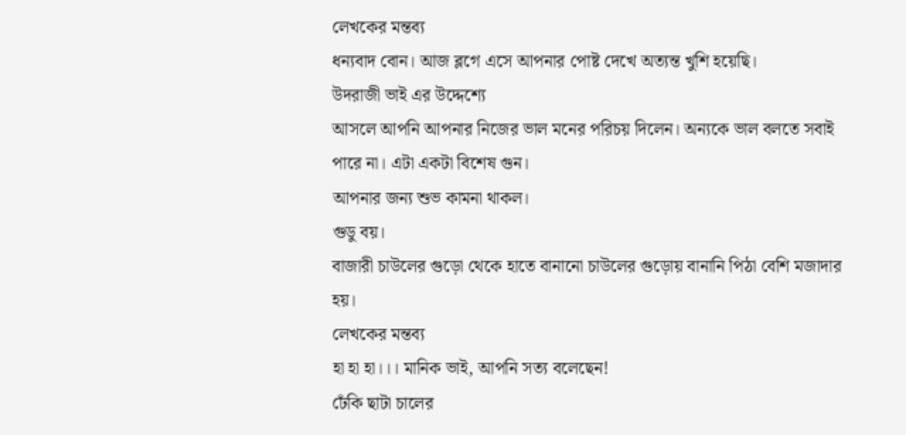লেখকের মন্তব্য
ধন্যবাদ বোন। আজ ব্লগে এসে আপনার পোষ্ট দেখে অত্যন্ত খুশি হয়েছি।
উদরাজী ভাই এর উদ্দেশ্যে
আসলে আপনি আপনার নিজের ভাল মনের পরিচয় দিলেন। অন্যকে ভাল বলতে সবাই পারে না। এটা একটা বিশেষ গুন।
আপনার জন্য শুভ কামনা থাকল।
গুডু বয়।
বাজারী চাউলের গুড়ো থেকে হাতে বানানো চাউলের গুড়োয় বানানি পিঠা বেশি মজাদার হয়।
লেখকের মন্তব্য
হা হা হা।।। মানিক ভাই, আপনি সত্য বলেছেন!
ঢেঁকি ছাটা চালের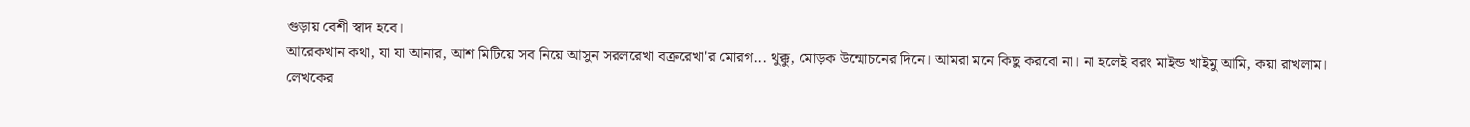গুড়ায় বেশী স্বাদ হবে।
আরেকখান কথা, যা যা আনার, আশ মিটিয়ে সব নিয়ে আসুন সরলরেখা বক্ররেখা'র মোরগ... থুক্কু, মোড়ক উন্মোচনের দিনে। আমরা মনে কিছু করবো না। না হলেই বরং মাইন্ড খাইমু আমি, কয়া রাখলাম।
লেখকের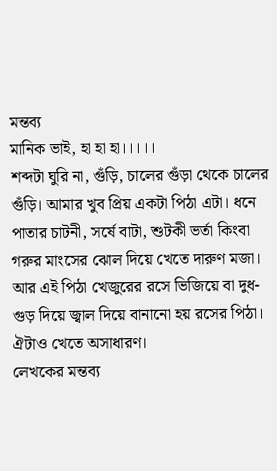মন্তব্য
মানিক ভাই, হা হা হা।।।।।
শব্দটা ঘুরি না, গুঁড়ি, চালের গুঁড়া থেকে চালের গুঁড়ি। আমার খুব প্রিয় একটা পিঠা এটা। ধনে পাতার চাটনী, সর্ষে বাটা, শুটকী ভর্তা কিংবা গরুর মাংসের ঝোল দিয়ে খেতে দারুণ মজা। আর এই পিঠা খেজুরের রসে ভিজিয়ে বা দুধ-গুড় দিয়ে জ্বাল দিয়ে বানানো হয় রসের পিঠা। ঐটাও খেতে অসাধারণ।
লেখকের মন্তব্য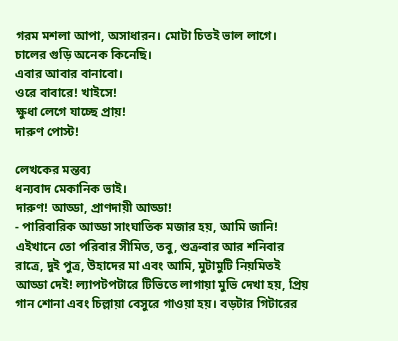গরম মশলা আপা, অসাধারন। মোটা চিতই ভাল লাগে।
চালের গুড়ি অনেক কিনেছি।
এবার আবার বানাবো।
ওরে বাবারে! খাইসে!
ক্ষুধা লেগে যাচ্ছে প্রায়!
দারুণ পোস্ট!

লেখকের মন্তব্য
ধন্যবাদ মেকানিক ভাই।
দারুণ! আড্ডা, প্রাণদায়ী আড্ডা!
- পারিবারিক আড্ডা সাংঘাতিক মজার হয়, আমি জানি! এইখানে তো পরিবার সীমিত, তবু, শুক্রবার আর শনিবার রাত্রে, দুই পুত্র, উহাদের মা এবং আমি, মুটামুটি নিয়মিতই আড্ডা দেই! ল্যাপটপটারে টিভিতে লাগায়া মুভি দেখা হয়, প্রিয় গান শোনা এবং চিল্লায়া বেসুরে গাওয়া হয়। বড়টার গিটারের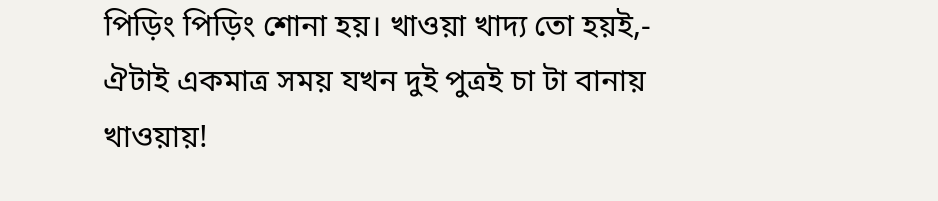পিড়িং পিড়িং শোনা হয়। খাওয়া খাদ্য তো হয়ই,- ঐটাই একমাত্র সময় যখন দুই পুত্রই চা টা বানায় খাওয়ায়!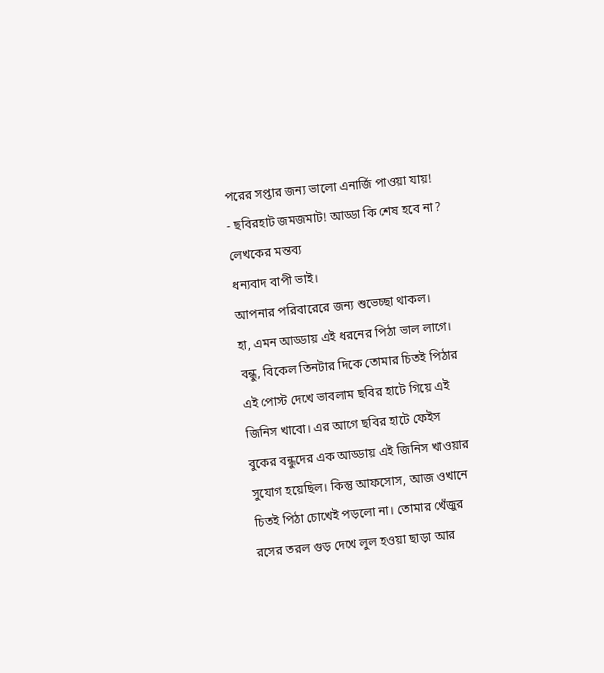পরের সপ্তার জন্য ভালো এনার্জি পাওয়া যায়!
- ছবিরহাট জমজমাট! আড্ডা কি শেষ হবে না?
লেখকের মন্তব্য
ধন্যবাদ বাপী ভাই।
আপনার পরিবারেরে জন্য শুভেচ্ছা থাকল।
হা, এমন আড্ডায় এই ধরনের পিঠা ভাল লাগে।
বন্ধু, বিকেল তিনটার দিকে তোমার চিতই পিঠার এই পোস্ট দেখে ভাবলাম ছবির হাটে গিয়ে এই জিনিস খাবো। এর আগে ছবির হাটে ফেইস বুকের বন্ধুদের এক আড্ডায় এই জিনিস খাওয়ার সুযোগ হয়েছিল। কিন্তু আফসোস, আজ ওখানে চিতই পিঠা চোখেই পড়লো না। তোমার খেঁজুর রসের তরল গুড় দেখে লুল হওয়া ছাড়া আর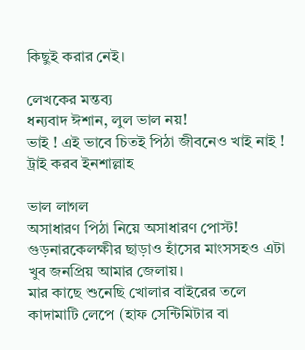কিছুই করার নেই।

লেখকের মন্তব্য
ধন্যবাদ ঈশান, লুল ভাল নয়!
ভাই ! এই ভাবে চিতই পিঠা জীবনেও খাই নাই ! ট্রাই করব ইনশাল্লাহ

ভাল লাগল
অসাধারণ পিঠা নিয়ে অসাধারণ পোস্ট!
গুড়নারকেলক্ষীর ছাড়াও হাঁসের মাংসসহও এটা খুব জনপ্রিয় আমার জেলায়।
মার কাছে শুনেছি খোলার বাইরের তলে কাদামাটি লেপে (হাফ সেন্টিমিটার বা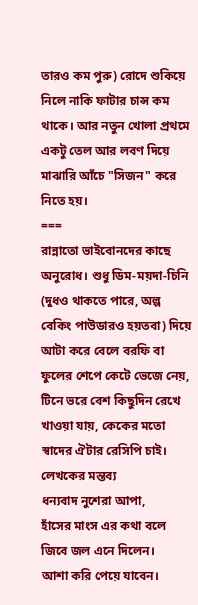তারও কম পুরু) রোদে শুকিয়ে নিলে নাকি ফাটার চান্স কম থাকে। আর নতুন খোলা প্রথমে একটু তেল আর লবণ দিয়ে মাঝারি আঁচে "সিজন" করে নিতে হয়।
===
রান্নাতো ভাইবোনদের কাছে অনুরোধ। শুধু ডিম-ময়দা-চিনি (দুধও থাকতে পারে, অল্প বেকিং পাউডারও হয়তবা) দিয়ে আটা করে বেলে বরফি বা ফুলের শেপে কেটে ভেজে নেয়, টিনে ভরে বেশ কিছুদিন রেখে খাওয়া যায়, কেকের মতো স্বাদের ঐটার রেসিপি চাই।
লেখকের মন্তব্য
ধন্যবাদ নুশেরা আপা,
হাঁসের মাংস এর কথা বলে জিবে জল এনে দিলেন।
আশা করি পেয়ে যাবেন।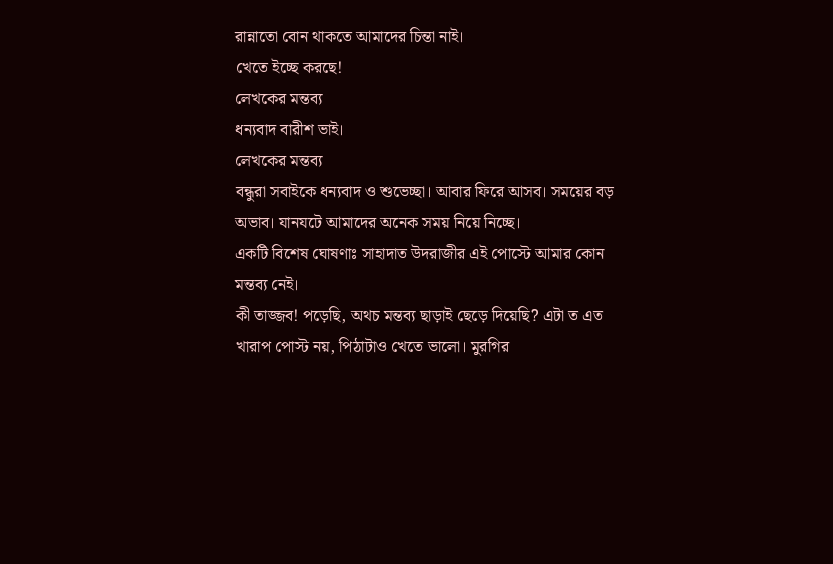রান্নাতো বোন থাকতে আমাদের চিন্তা নাই।
খেতে ইচ্ছে করছে!
লেখকের মন্তব্য
ধন্যবাদ বারীশ ভাই।
লেখকের মন্তব্য
বন্ধুরা সবাইকে ধন্যবাদ ও শুভেচ্ছা। আবার ফিরে আসব। সময়ের বড় অভাব। যানযটে আমাদের অনেক সময় নিয়ে নিচ্ছে।
একটি বিশেষ ঘোষণাঃ সাহাদাত উদরাজীর এই পোস্টে আমার কোন মন্তব্য নেই।
কী তাজ্জব! পড়েছি, অথচ মন্তব্য ছাড়াই ছেড়ে দিয়েছি? এটা ত এত খারাপ পোস্ট নয়, পিঠাটাও খেতে ভালো। মুরগির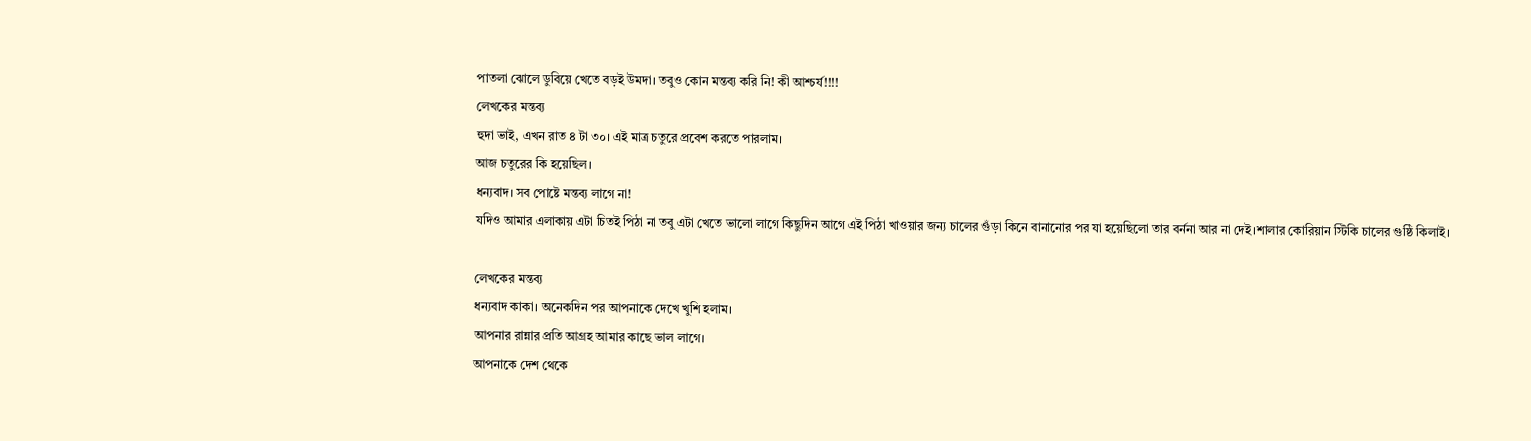পাতলা ঝোলে ডুবিয়ে খেতে বড়ই উমদা। তবুও কোন মন্তব্য করি নি! কী আশ্চর্য!!!!
লেখকের মন্তব্য
হুদা ভাই, এখন রাত ৪ টা ৩০। এই মাত্র চতুরে প্রবেশ করতে পারলাম।
আজ চতুরের কি হয়েছিল।
ধন্যবাদ। সব পোষ্টে মন্তব্য লাগে না!
যদিও আমার এলাকায় এটা চিতই পিঠা না তবু এটা খেতে ভালো লাগে কিছুদিন আগে এই পিঠা খাওয়ার জন্য চালের গুঁড়া কিনে বানানোর পর যা হয়েছিলো তার বর্ননা আর না দেই।শালার কোরিয়ান স্টিকি চালের গুষ্ঠি কিলাই।

লেখকের মন্তব্য
ধন্যবাদ কাকা। অনেকদিন পর আপনাকে দেখে খুশি হলাম।
আপনার রান্নার প্রতি আগ্রহ আমার কাছে ভাল লাগে।
আপনাকে দেশ থেকে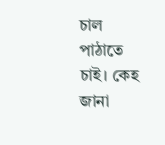চাল পাঠাতে চাই। কেহ জানা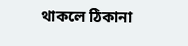থাকলে ঠিকানা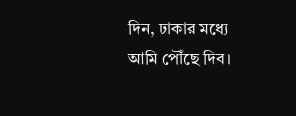দিন, ঢাকার মধ্যে আমি পৌঁছে দিব।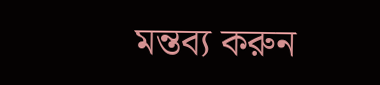মন্তব্য করুন